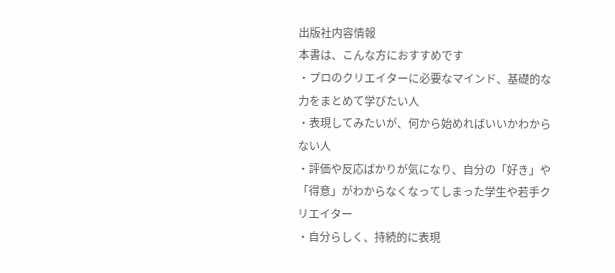出版社内容情報
本書は、こんな方におすすめです
・プロのクリエイターに必要なマインド、基礎的な力をまとめて学びたい人
・表現してみたいが、何から始めればいいかわからない人
・評価や反応ばかりが気になり、自分の「好き」や「得意」がわからなくなってしまった学生や若手クリエイター
・自分らしく、持続的に表現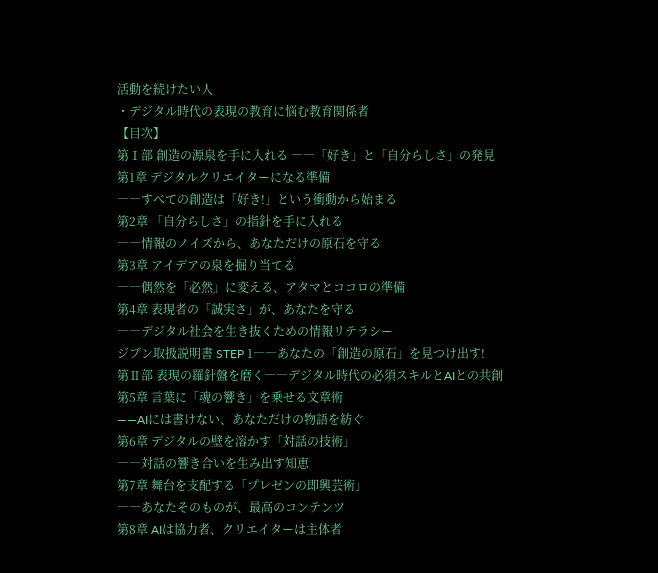活動を続けたい人
・デジタル時代の表現の教育に悩む教育関係者
【目次】
第Ⅰ部 創造の源泉を手に入れる ――「好き」と「自分らしさ」の発見
第1章 デジタルクリエイターになる準備
――すべての創造は「好き!」という衝動から始まる
第2章 「自分らしさ」の指針を手に入れる
――情報のノイズから、あなただけの原石を守る
第3章 アイデアの泉を掘り当てる
――偶然を「必然」に変える、アタマとココロの準備
第4章 表現者の「誠実さ」が、あなたを守る
――デジタル社会を生き抜くための情報リテラシー
ジブン取扱説明書 STEP 1――あなたの「創造の原石」を見つけ出す!
第Ⅱ部 表現の羅針盤を磨く――デジタル時代の必須スキルとAIとの共創
第5章 言葉に「魂の響き」を乗せる文章術
――AIには書けない、あなただけの物語を紡ぐ
第6章 デジタルの壁を溶かす「対話の技術」
――対話の響き合いを生み出す知恵
第7章 舞台を支配する「プレゼンの即興芸術」
――あなたそのものが、最高のコンテンツ
第8章 AIは協力者、クリエイターは主体者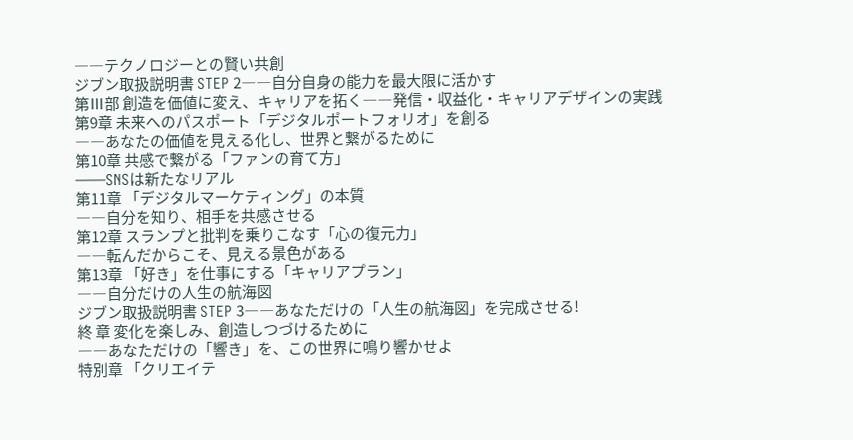――テクノロジーとの賢い共創
ジブン取扱説明書 STEP 2――自分自身の能力を最大限に活かす
第Ⅲ部 創造を価値に変え、キャリアを拓く――発信・収益化・キャリアデザインの実践
第9章 未来へのパスポート「デジタルポートフォリオ」を創る
――あなたの価値を見える化し、世界と繋がるために
第10章 共感で繋がる「ファンの育て方」
――SNSは新たなリアル
第11章 「デジタルマーケティング」の本質
――自分を知り、相手を共感させる
第12章 スランプと批判を乗りこなす「心の復元力」
――転んだからこそ、見える景色がある
第13章 「好き」を仕事にする「キャリアプラン」
――自分だけの人生の航海図
ジブン取扱説明書 STEP 3――あなただけの「人生の航海図」を完成させる!
終 章 変化を楽しみ、創造しつづけるために
――あなただけの「響き」を、この世界に鳴り響かせよ
特別章 「クリエイテ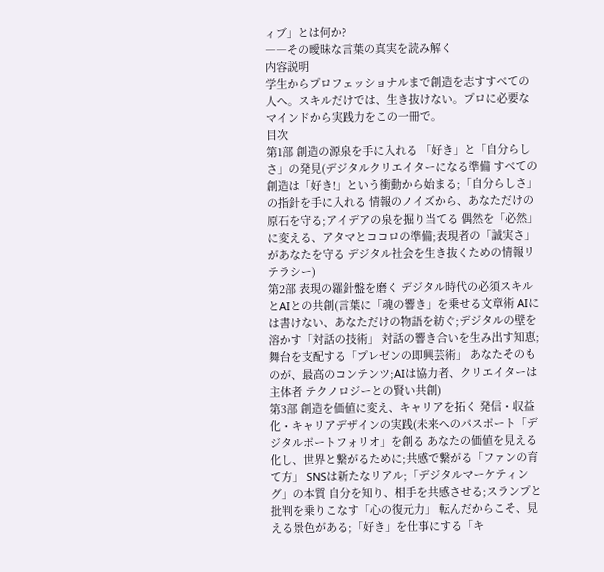ィブ」とは何か?
――その曖昧な言葉の真実を読み解く
内容説明
学生からプロフェッショナルまで創造を志すすべての人へ。スキルだけでは、生き抜けない。プロに必要なマインドから実践力をこの一冊で。
目次
第1部 創造の源泉を手に入れる 「好き」と「自分らしさ」の発見(デジタルクリエイターになる準備 すべての創造は「好き!」という衝動から始まる;「自分らしさ」の指針を手に入れる 情報のノイズから、あなただけの原石を守る;アイデアの泉を掘り当てる 偶然を「必然」に変える、アタマとココロの準備;表現者の「誠実さ」があなたを守る デジタル社会を生き抜くための情報リテラシー)
第2部 表現の羅針盤を磨く デジタル時代の必須スキルとAIとの共創(言葉に「魂の響き」を乗せる文章術 AIには書けない、あなただけの物語を紡ぐ;デジタルの壁を溶かす「対話の技術」 対話の響き合いを生み出す知恵;舞台を支配する「プレゼンの即興芸術」 あなたそのものが、最高のコンテンツ;AIは協力者、クリエイターは主体者 テクノロジーとの賢い共創)
第3部 創造を価値に変え、キャリアを拓く 発信・収益化・キャリアデザインの実践(未来へのパスポート「デジタルポートフォリオ」を創る あなたの価値を見える化し、世界と繋がるために;共感で繋がる「ファンの育て方」 SNSは新たなリアル;「デジタルマーケティング」の本質 自分を知り、相手を共感させる;スランプと批判を乗りこなす「心の復元力」 転んだからこそ、見える景色がある;「好き」を仕事にする「キ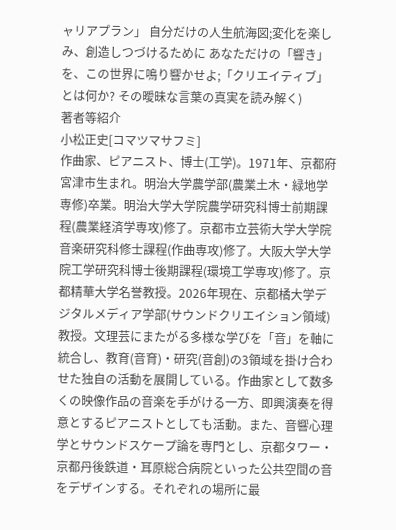ャリアプラン」 自分だけの人生航海図;変化を楽しみ、創造しつづけるために あなただけの「響き」を、この世界に鳴り響かせよ;「クリエイティブ」とは何か? その曖昧な言葉の真実を読み解く)
著者等紹介
小松正史[コマツマサフミ]
作曲家、ピアニスト、博士(工学)。1971年、京都府宮津市生まれ。明治大学農学部(農業土木・緑地学専修)卒業。明治大学大学院農学研究科博士前期課程(農業経済学専攻)修了。京都市立芸術大学大学院音楽研究科修士課程(作曲専攻)修了。大阪大学大学院工学研究科博士後期課程(環境工学専攻)修了。京都精華大学名誉教授。2026年現在、京都橘大学デジタルメディア学部(サウンドクリエイション領域)教授。文理芸にまたがる多様な学びを「音」を軸に統合し、教育(音育)・研究(音創)の3領域を掛け合わせた独自の活動を展開している。作曲家として数多くの映像作品の音楽を手がける一方、即興演奏を得意とするピアニストとしても活動。また、音響心理学とサウンドスケープ論を専門とし、京都タワー・京都丹後鉄道・耳原総合病院といった公共空間の音をデザインする。それぞれの場所に最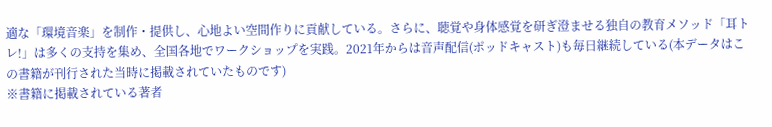適な「環境音楽」を制作・提供し、心地よい空間作りに貢献している。さらに、聴覚や身体感覚を研ぎ澄ませる独自の教育メソッド「耳トレ!」は多くの支持を集め、全国各地でワークショップを実践。2021年からは音声配信(ポッドキャスト)も毎日継続している(本データはこの書籍が刊行された当時に掲載されていたものです)
※書籍に掲載されている著者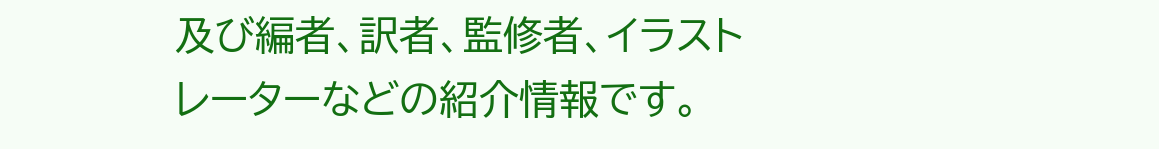及び編者、訳者、監修者、イラストレーターなどの紹介情報です。